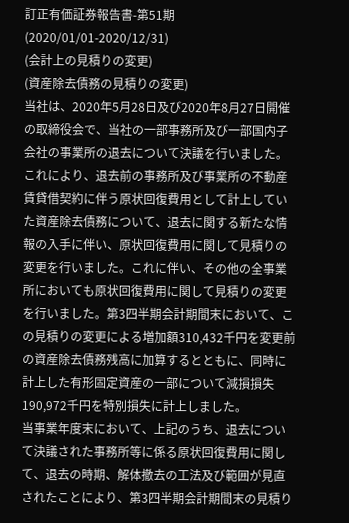訂正有価証券報告書-第51期(2020/01/01-2020/12/31)
(会計上の見積りの変更)
(資産除去債務の見積りの変更)
当社は、2020年5月28日及び2020年8月27日開催の取締役会で、当社の一部事務所及び一部国内子会社の事業所の退去について決議を行いました。これにより、退去前の事務所及び事業所の不動産賃貸借契約に伴う原状回復費用として計上していた資産除去債務について、退去に関する新たな情報の入手に伴い、原状回復費用に関して見積りの変更を行いました。これに伴い、その他の全事業所においても原状回復費用に関して見積りの変更を行いました。第3四半期会計期間末において、この見積りの変更による増加額310,432千円を変更前の資産除去債務残高に加算するとともに、同時に計上した有形固定資産の一部について減損損失190,972千円を特別損失に計上しました。
当事業年度末において、上記のうち、退去について決議された事務所等に係る原状回復費用に関して、退去の時期、解体撤去の工法及び範囲が見直されたことにより、第3四半期会計期間末の見積り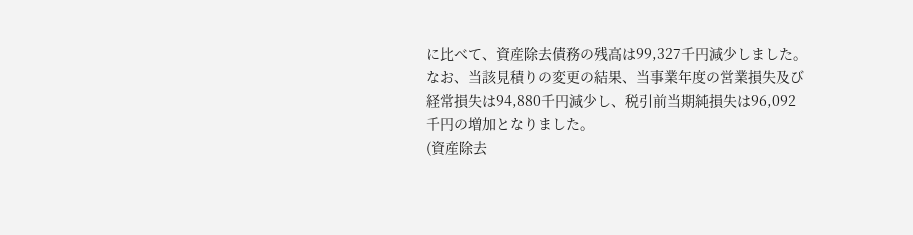に比べて、資産除去債務の残高は99,327千円減少しました。
なお、当該見積りの変更の結果、当事業年度の営業損失及び経常損失は94,880千円減少し、税引前当期純損失は96,092千円の増加となりました。
(資産除去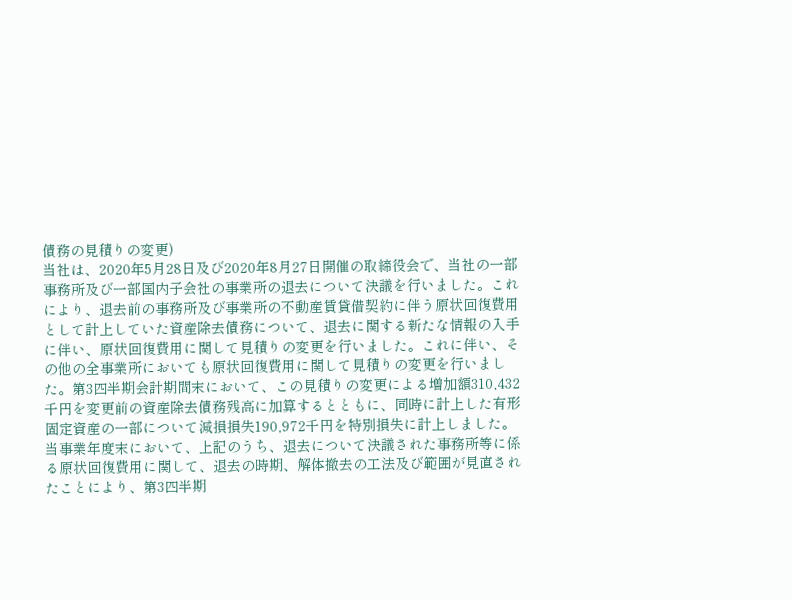債務の見積りの変更)
当社は、2020年5月28日及び2020年8月27日開催の取締役会で、当社の一部事務所及び一部国内子会社の事業所の退去について決議を行いました。これにより、退去前の事務所及び事業所の不動産賃貸借契約に伴う原状回復費用として計上していた資産除去債務について、退去に関する新たな情報の入手に伴い、原状回復費用に関して見積りの変更を行いました。これに伴い、その他の全事業所においても原状回復費用に関して見積りの変更を行いました。第3四半期会計期間末において、この見積りの変更による増加額310,432千円を変更前の資産除去債務残高に加算するとともに、同時に計上した有形固定資産の一部について減損損失190,972千円を特別損失に計上しました。
当事業年度末において、上記のうち、退去について決議された事務所等に係る原状回復費用に関して、退去の時期、解体撤去の工法及び範囲が見直されたことにより、第3四半期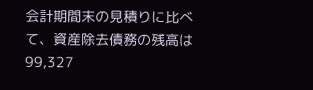会計期間末の見積りに比べて、資産除去債務の残高は99,327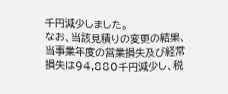千円減少しました。
なお、当該見積りの変更の結果、当事業年度の営業損失及び経常損失は94,880千円減少し、税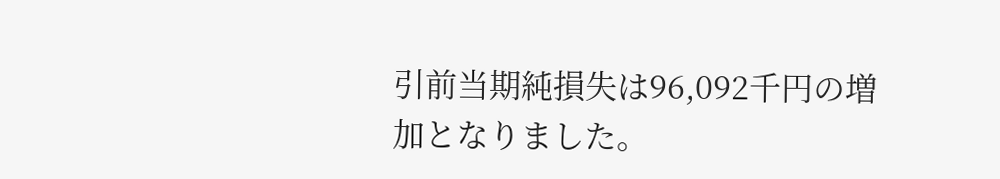引前当期純損失は96,092千円の増加となりました。